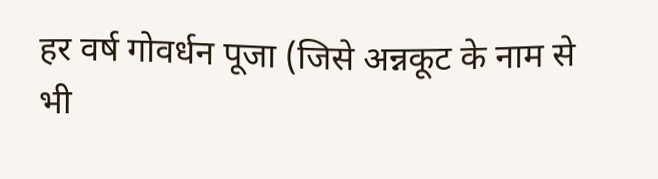हर वर्ष गोवर्धन पूजा (जिसे अन्नकूट के नाम से भी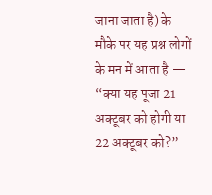जाना जाता है) के मौके पर यह प्रश्न लोगों के मन में आता है — “क्या यह पूजा 21 अक्टूबर को होगी या 22 अक्टूबर को?”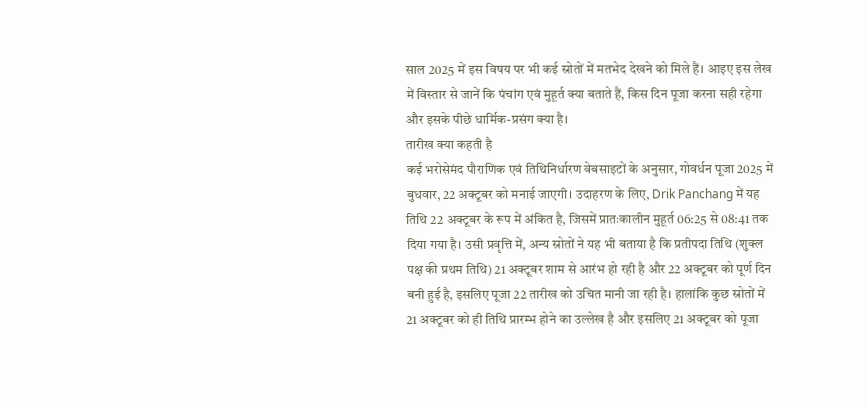साल 2025 में इस विषय पर भी कई स्रोतों में मतभेद देखने को मिले हैं। आइए इस लेख में विस्तार से जानें कि पंचांग एवं मुहूर्त क्या बताते हैं, किस दिन पूजा करना सही रहेगा और इसके पीछे धार्मिक-प्रसंग क्या है।
तारीख क्या कहती है
कई भरोसेमंद पौराणिक एवं तिथिनिर्धारण वेबसाइटों के अनुसार, गोवर्धन पूजा 2025 में बुधवार, 22 अक्टूबर को मनाई जाएगी। उदाहरण के लिए, Drik Panchang में यह तिथि 22 अक्टूबर के रूप में अंकित है, जिसमें प्रातःकालीन मुहूर्त 06:25 से 08:41 तक दिया गया है। उसी प्रवृत्ति में, अन्य स्रोतों ने यह भी बताया है कि प्रतीपदा तिथि (शुक्ल पक्ष की प्रथम तिथि) 21 अक्टूबर शाम से आरंभ हो रही है और 22 अक्टूबर को पूर्ण दिन बनी हुई है, इसलिए पूजा 22 तारीख को उचित मानी जा रही है। हालांकि कुछ स्रोतों में 21 अक्टूबर को ही तिथि प्रारम्भ होने का उल्लेख है और इसलिए 21 अक्टूबर को पूजा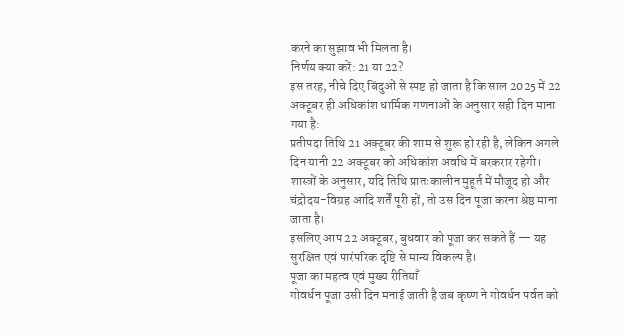करने का सुझाव भी मिलता है।
निर्णय क्या करें: 21 या 22?
इस तरह, नीचे दिए बिंदुओं से स्पष्ट हो जाता है कि साल 2025 में 22 अक्टूबर ही अधिकांश धार्मिक गणनाओं के अनुसार सही दिन माना गया है:
प्रतीपदा तिथि 21 अक्टूबर की शाम से शुरू हो रही है, लेकिन अगले दिन यानी 22 अक्टूबर को अधिकांश अवधि में बरकरार रहेगी।
शास्त्रों के अनुसार, यदि तिथि प्रातःकालीन मुहूर्त में मौजूद हो और चंद्रोदय-विग्रह आदि शर्तें पूरी हों, तो उस दिन पूजा करना श्रेष्ठ माना जाता है।
इसलिए आप 22 अक्टूबर, बुधवार को पूजा कर सकते हैं — यह सुरक्षित एवं पारंपरिक दृष्टि से मान्य विकल्प है।
पूजा का महत्व एवं मुख्य रीतियाँ
गोवर्धन पूजा उसी दिन मनाई जाती है जब कृष्ण ने गोवर्धन पर्वत को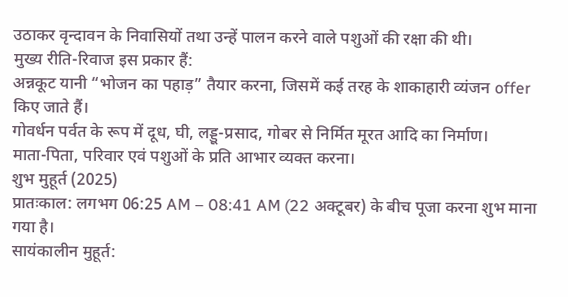उठाकर वृन्दावन के निवासियों तथा उन्हें पालन करने वाले पशुओं की रक्षा की थी।
मुख्य रीति-रिवाज इस प्रकार हैं:
अन्नकूट यानी “भोजन का पहाड़” तैयार करना, जिसमें कई तरह के शाकाहारी व्यंजन offer किए जाते हैं।
गोवर्धन पर्वत के रूप में दूध, घी, लड्डू-प्रसाद, गोबर से निर्मित मूरत आदि का निर्माण।
माता-पिता, परिवार एवं पशुओं के प्रति आभार व्यक्त करना।
शुभ मुहूर्त (2025)
प्रातःकाल: लगभग 06:25 AM – 08:41 AM (22 अक्टूबर) के बीच पूजा करना शुभ माना गया है।
सायंकालीन मुहूर्त: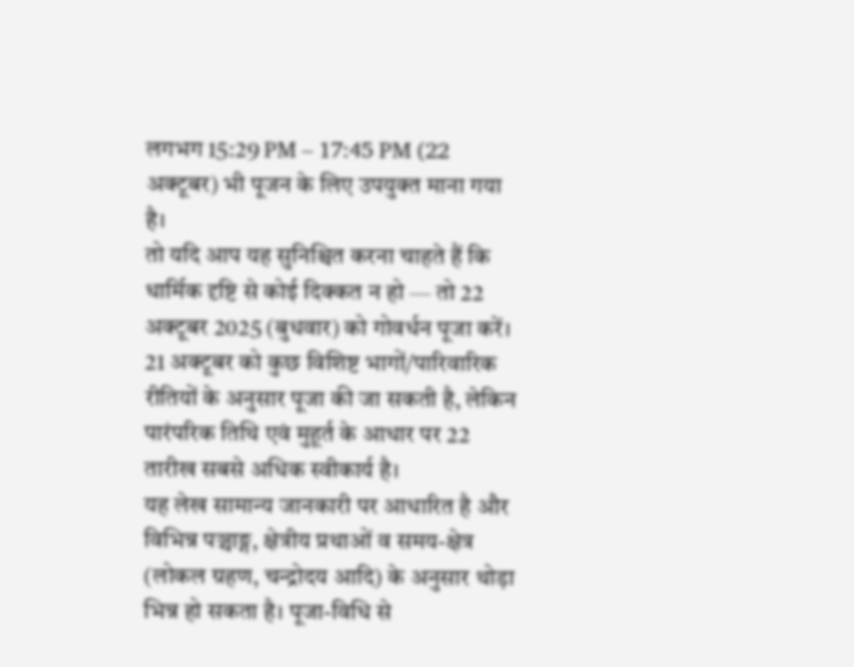लगभग 15:29 PM – 17:45 PM (22 अक्टूबर) भी पूजन के लिए उपयुक्त माना गया है।
तो यदि आप यह सुनिश्चित करना चाहते हैं कि धार्मिक दृष्टि से कोई दिक्कत न हो — तो 22 अक्टूबर 2025 (बुधवार) को गोवर्धन पूजा करें। 21 अक्टूबर को कुछ विशिष्ट भागों/पारिवारिक रीतियों के अनुसार पूजा की जा सकती है, लेकिन पारंपरिक तिथि एवं मुहूर्त के आधार पर 22 तारीख सबसे अधिक स्वीकार्य है।
यह लेख सामान्य जानकारी पर आधारित है और विभिन्न पञ्चाङ्ग, क्षेत्रीय प्रथाओं व समय-क्षेत्र (लोकल ग्रहण, चन्द्रोदय आदि) के अनुसार थोड़ा भिन्न हो सकता है। पूजा-विधि से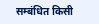सम्बंधित किसी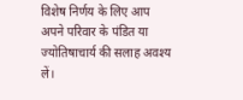विशेष निर्णय के लिए आप अपने परिवार के पंडित या ज्योतिषाचार्य की सलाह अवश्य लें।